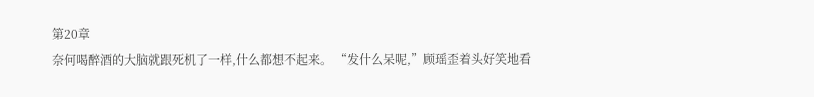第20章
奈何喝醉酒的大脑就跟死机了一样,什么都想不起来。 “发什么呆呢,”顾瑶歪着头好笑地看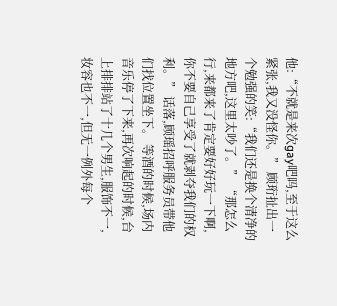他:“不就是来次gay吧吗,至于这么紧张,我又没怪你。” 顾珩扯出一个勉强的笑:“我们还是换个清净的地方吧,这里太吵了。” “那怎么行,来都来了肯定要好好玩一下啊,你不要自己享受了就剥夺我们的权利。” 话落,顾瑶招呼服务员带他们找位置坐下。 等酒的时候,场内音乐停了下来,再次响起的时候,台上排排站了十几个男生,服饰不一,妆容也不一,但无一例外每个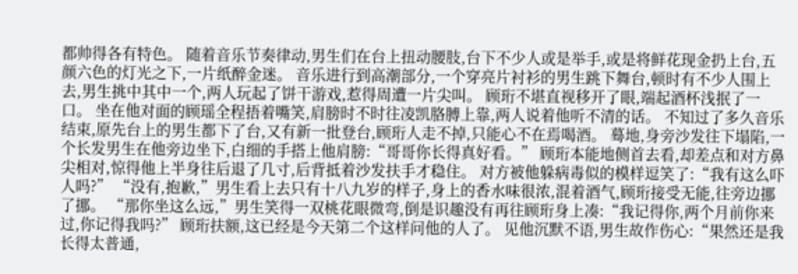都帅得各有特色。 随着音乐节奏律动,男生们在台上扭动腰肢,台下不少人或是举手,或是将鲜花现金扔上台,五颜六色的灯光之下,一片纸醉金迷。 音乐进行到高潮部分,一个穿亮片衬衫的男生跳下舞台,顿时有不少人围上去,男生挑中其中一个,两人玩起了饼干游戏,惹得周遭一片尖叫。 顾珩不堪直视移开了眼,端起酒杯浅抿了一口。 坐在他对面的顾瑶全程捂着嘴笑,肩膀时不时往凌凯胳膊上靠,两人说着他听不清的话。 不知过了多久音乐结束,原先台上的男生都下了台,又有新一批登台,顾珩人走不掉,只能心不在焉喝酒。 蓦地,身旁沙发往下塌陷,一个长发男生在他旁边坐下,白细的手搭上他肩膀:“哥哥你长得真好看。” 顾珩本能地侧首去看,却差点和对方鼻尖相对,惊得他上半身往后退了几寸,后背抵着沙发扶手才稳住。 对方被他躲病毒似的模样逗笑了:“我有这么吓人吗?” “没有,抱歉,”男生看上去只有十八九岁的样子,身上的香水味很浓,混着酒气,顾珩接受无能,往旁边挪了挪。 “那你坐这么远,”男生笑得一双桃花眼微弯,倒是识趣没有再往顾珩身上凑:“我记得你,两个月前你来过,你记得我吗?” 顾珩扶额,这已经是今天第二个这样问他的人了。 见他沉默不语,男生故作伤心:“果然还是我长得太普通,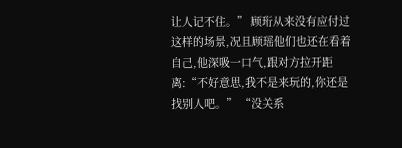让人记不住。” 顾珩从来没有应付过这样的场景,况且顾瑶他们也还在看着自己,他深吸一口气,跟对方拉开距离:“不好意思,我不是来玩的,你还是找别人吧。” “没关系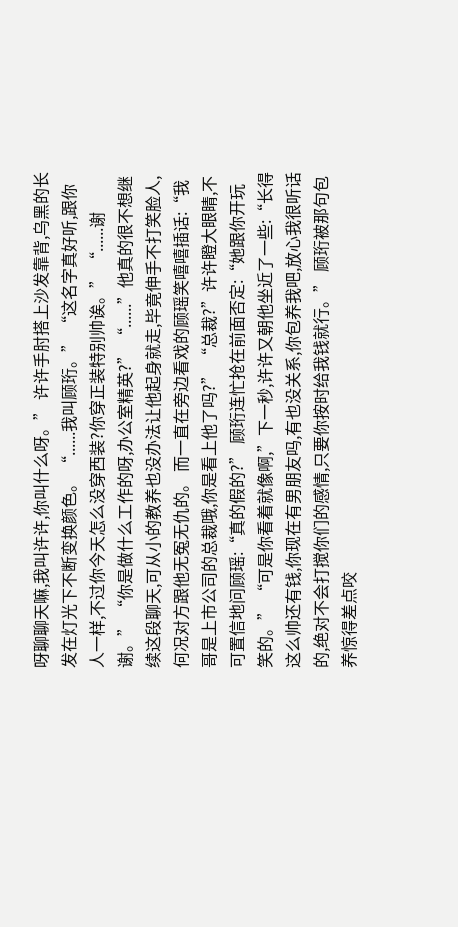呀聊聊天嘛,我叫许许,你叫什么呀。” 许许手肘搭上沙发靠背,乌黑的长发在灯光下不断变换颜色。 “......我叫顾珩。” “这名字真好听,跟你人一样,不过你今天怎么没穿西装?你穿正装特别帅诶。” “......谢谢。” “你是做什么工作的呀,办公室精英?” “......”他真的很不想继续这段聊天,可从小的教养也没办法让他起身就走,毕竟伸手不打笑脸人,何况对方跟他无冤无仇的。 而一直在旁边看戏的顾瑶笑嘻嘻插话:“我哥是上市公司的总裁哦,你是看上他了吗?” “总裁?”许许瞪大眼睛,不可置信地问顾瑶:“真的假的?” 顾珩连忙抢在前面否定:“她跟你开玩笑的。” “可是你看着就像啊,”下一秒,许许又朝他坐近了一些:“长得这么帅还有钱,你现在有男朋友吗,有也没关系,你包养我吧,放心我很听话的,绝对不会打搅你们的感情,只要你按时给我钱就行。” 顾珩被那句包养惊得差点咬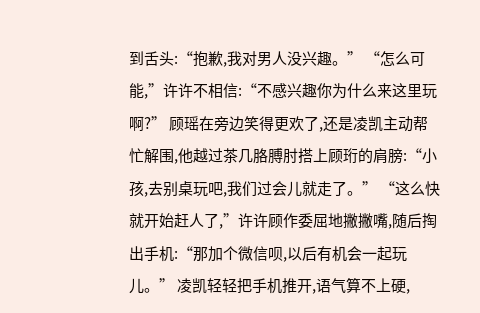到舌头:“抱歉,我对男人没兴趣。” “怎么可能,”许许不相信:“不感兴趣你为什么来这里玩啊?” 顾瑶在旁边笑得更欢了,还是凌凯主动帮忙解围,他越过茶几胳膊肘搭上顾珩的肩膀:“小孩,去别桌玩吧,我们过会儿就走了。” “这么快就开始赶人了,”许许顾作委屈地撇撇嘴,随后掏出手机:“那加个微信呗,以后有机会一起玩儿。” 凌凯轻轻把手机推开,语气算不上硬,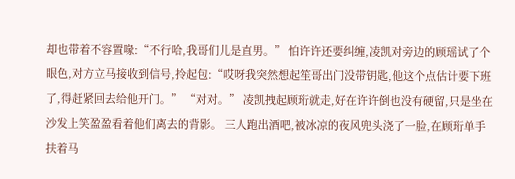却也带着不容置喙:“不行哈,我哥们儿是直男。” 怕许许还要纠缠,凌凯对旁边的顾瑶试了个眼色,对方立马接收到信号,拎起包:“哎呀我突然想起笙哥出门没带钥匙,他这个点估计要下班了,得赶紧回去给他开门。” “对对。” 凌凯拽起顾珩就走,好在许许倒也没有硬留,只是坐在沙发上笑盈盈看着他们离去的背影。 三人跑出酒吧,被冰凉的夜风兜头浇了一脸,在顾珩单手扶着马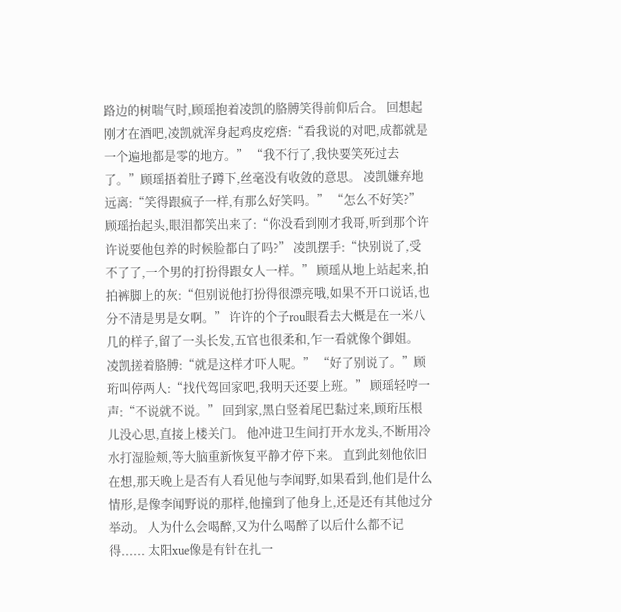路边的树喘气时,顾瑶抱着凌凯的胳膊笑得前仰后合。 回想起刚才在酒吧,凌凯就浑身起鸡皮疙瘩:“看我说的对吧,成都就是一个遍地都是零的地方。” “我不行了,我快要笑死过去了。”顾瑶捂着肚子蹲下,丝毫没有收敛的意思。 凌凯嫌弃地远离:“笑得跟疯子一样,有那么好笑吗。” “怎么不好笑?”顾瑶抬起头,眼泪都笑出来了:“你没看到刚才我哥,听到那个许许说要他包养的时候脸都白了吗?” 凌凯摆手:“快别说了,受不了了,一个男的打扮得跟女人一样。” 顾瑶从地上站起来,拍拍裤脚上的灰:“但别说他打扮得很漂亮哦,如果不开口说话,也分不清是男是女啊。” 许许的个子rou眼看去大概是在一米八几的样子,留了一头长发,五官也很柔和,乍一看就像个御姐。 凌凯搓着胳膊:“就是这样才吓人呢。” “好了别说了。”顾珩叫停两人:“找代驾回家吧,我明天还要上班。” 顾瑶轻哼一声:“不说就不说。” 回到家,黑白竖着尾巴黏过来,顾珩压根儿没心思,直接上楼关门。 他冲进卫生间打开水龙头,不断用冷水打湿脸颊,等大脑重新恢复平静才停下来。 直到此刻他依旧在想,那天晚上是否有人看见他与李闻野,如果看到,他们是什么情形,是像李闻野说的那样,他撞到了他身上,还是还有其他过分举动。 人为什么会喝醉,又为什么喝醉了以后什么都不记得...... 太阳xue像是有针在扎一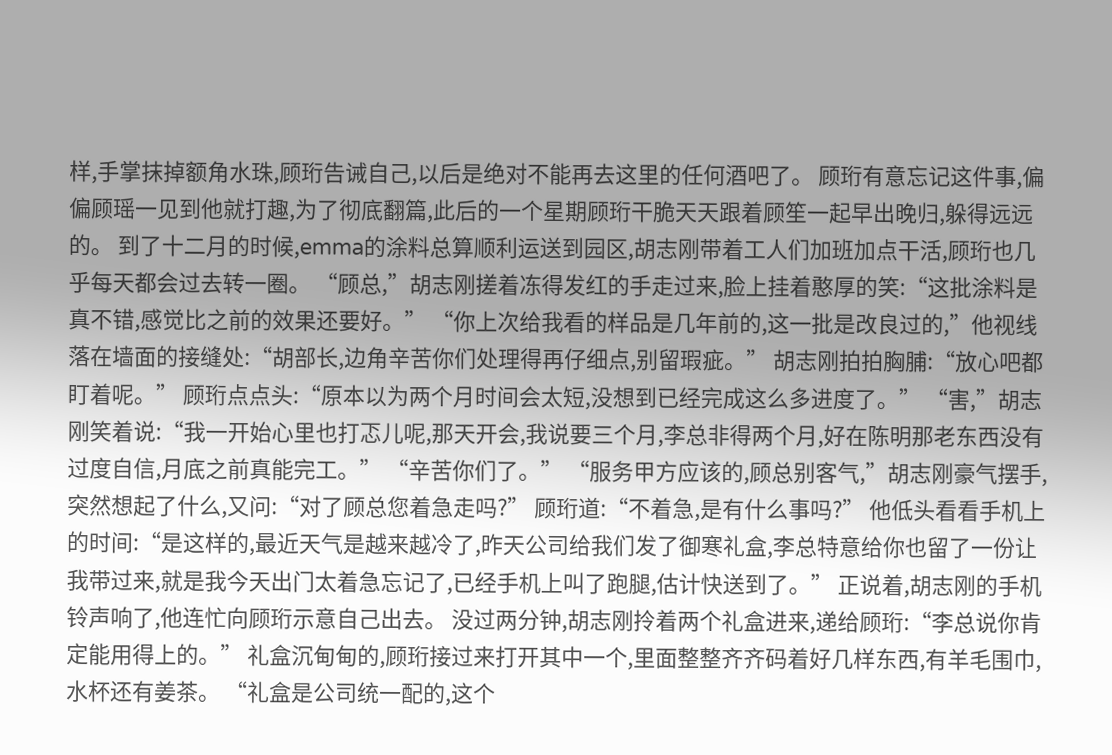样,手掌抹掉额角水珠,顾珩告诫自己,以后是绝对不能再去这里的任何酒吧了。 顾珩有意忘记这件事,偏偏顾瑶一见到他就打趣,为了彻底翻篇,此后的一个星期顾珩干脆天天跟着顾笙一起早出晚归,躲得远远的。 到了十二月的时候,emma的涂料总算顺利运送到园区,胡志刚带着工人们加班加点干活,顾珩也几乎每天都会过去转一圈。 “顾总,”胡志刚搓着冻得发红的手走过来,脸上挂着憨厚的笑:“这批涂料是真不错,感觉比之前的效果还要好。” “你上次给我看的样品是几年前的,这一批是改良过的,”他视线落在墙面的接缝处:“胡部长,边角辛苦你们处理得再仔细点,别留瑕疵。” 胡志刚拍拍胸脯:“放心吧都盯着呢。” 顾珩点点头:“原本以为两个月时间会太短,没想到已经完成这么多进度了。” “害,”胡志刚笑着说:“我一开始心里也打忑儿呢,那天开会,我说要三个月,李总非得两个月,好在陈明那老东西没有过度自信,月底之前真能完工。” “辛苦你们了。” “服务甲方应该的,顾总别客气,”胡志刚豪气摆手,突然想起了什么,又问:“对了顾总您着急走吗?” 顾珩道:“不着急,是有什么事吗?” 他低头看看手机上的时间:“是这样的,最近天气是越来越冷了,昨天公司给我们发了御寒礼盒,李总特意给你也留了一份让我带过来,就是我今天出门太着急忘记了,已经手机上叫了跑腿,估计快送到了。” 正说着,胡志刚的手机铃声响了,他连忙向顾珩示意自己出去。 没过两分钟,胡志刚拎着两个礼盒进来,递给顾珩:“李总说你肯定能用得上的。” 礼盒沉甸甸的,顾珩接过来打开其中一个,里面整整齐齐码着好几样东西,有羊毛围巾,水杯还有姜茶。 “礼盒是公司统一配的,这个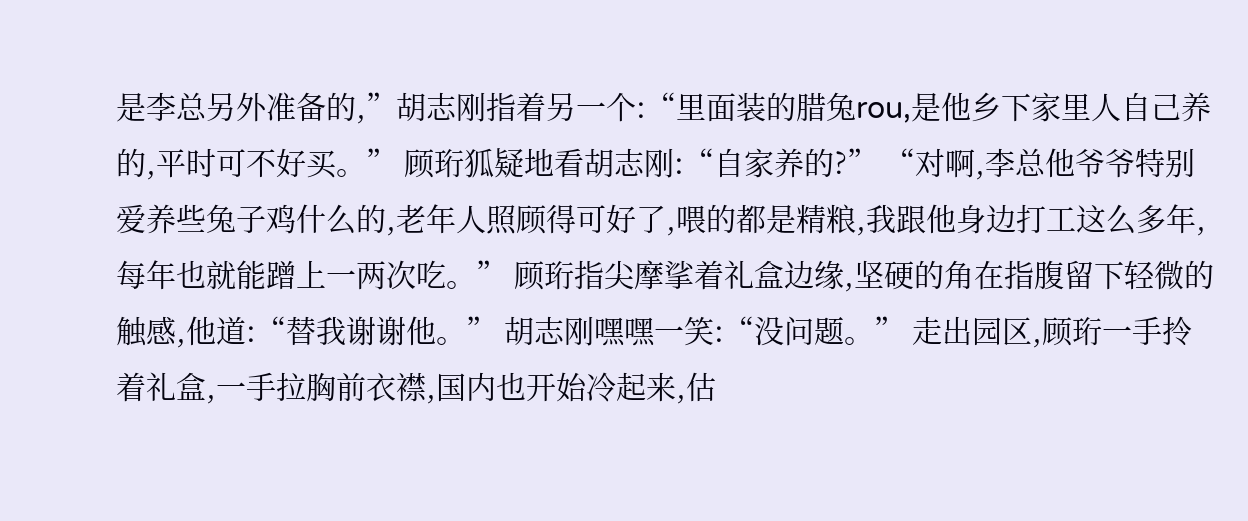是李总另外准备的,”胡志刚指着另一个:“里面装的腊兔rou,是他乡下家里人自己养的,平时可不好买。” 顾珩狐疑地看胡志刚:“自家养的?” “对啊,李总他爷爷特别爱养些兔子鸡什么的,老年人照顾得可好了,喂的都是精粮,我跟他身边打工这么多年,每年也就能蹭上一两次吃。” 顾珩指尖摩挲着礼盒边缘,坚硬的角在指腹留下轻微的触感,他道:“替我谢谢他。” 胡志刚嘿嘿一笑:“没问题。” 走出园区,顾珩一手拎着礼盒,一手拉胸前衣襟,国内也开始冷起来,估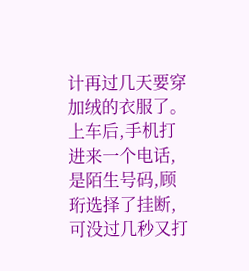计再过几天要穿加绒的衣服了。 上车后,手机打进来一个电话,是陌生号码,顾珩选择了挂断,可没过几秒又打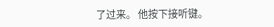了过来。 他按下接听键。